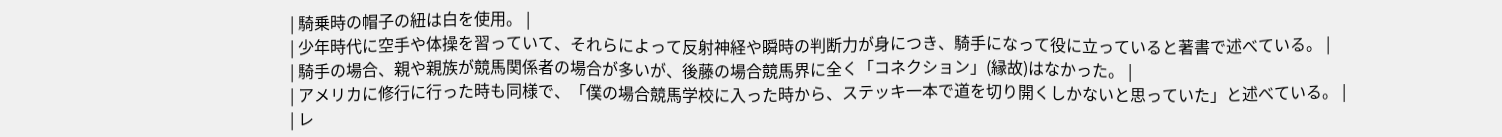| 騎乗時の帽子の紐は白を使用。 |
| 少年時代に空手や体操を習っていて、それらによって反射神経や瞬時の判断力が身につき、騎手になって役に立っていると著書で述べている。 |
| 騎手の場合、親や親族が競馬関係者の場合が多いが、後藤の場合競馬界に全く「コネクション」(縁故)はなかった。 |
| アメリカに修行に行った時も同様で、「僕の場合競馬学校に入った時から、ステッキ一本で道を切り開くしかないと思っていた」と述べている。 |
| レ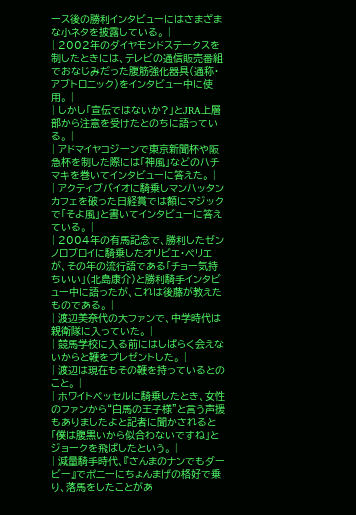ース後の勝利インタビューにはさまざまな小ネタを披露している。 |
| 2002年のダイヤモンドステークスを制したときには、テレビの通信販売番組でおなじみだった腹筋強化器具(通称・アブトロニック)をインタビュー中に使用。 |
| しかし「宣伝ではないか?」とJRA上層部から注意を受けたとのちに語っている。 |
| アドマイヤコジーンで東京新聞杯や阪急杯を制した際には「神風」などのハチマキを巻いてインタビューに答えた。 |
| アクティブバイオに騎乗しマンハッタンカフェを破った日経賞では額にマジックで「そよ風」と書いてインタビューに答えている。 |
| 2004年の有馬記念で、勝利したゼンノロブロイに騎乗したオリビエ・ペリエが、その年の流行語である「チョー気持ちいい」(北島康介)と勝利騎手インタビュー中に語ったが、これは後藤が教えたものである。 |
| 渡辺美奈代の大ファンで、中学時代は親衛隊に入っていた。 |
| 競馬学校に入る前にはしばらく会えないからと鞭をプレゼントした。 |
| 渡辺は現在もその鞭を持っているとのこと。 |
| ホワイトベッセルに騎乗したとき、女性のファンから“白馬の王子様”と言う声援もありましたよと記者に聞かされると「僕は腹黒いから似合わないですね」とジョークを飛ばしたという。 |
| 減量騎手時代、『さんまのナンでもダービー』でポニーにちょんまげの格好で乗り、落馬をしたことがあ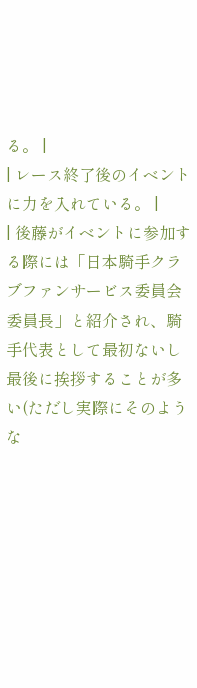る。 |
| レース終了後のイベントに力を入れている。 |
| 後藤がイベントに参加する際には「日本騎手クラブファンサービス委員会委員長」と紹介され、騎手代表として最初ないし最後に挨拶することが多い(ただし実際にそのような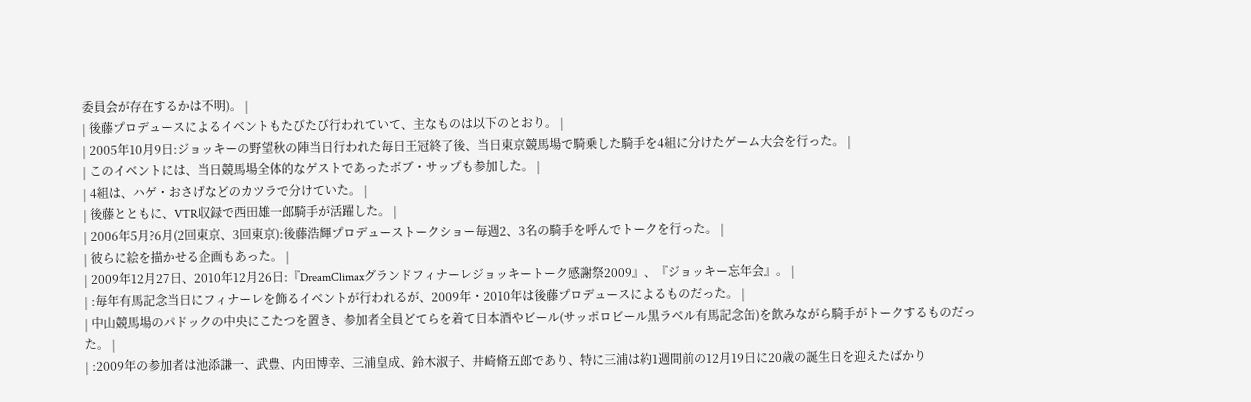委員会が存在するかは不明)。 |
| 後藤プロデュースによるイベントもたびたび行われていて、主なものは以下のとおり。 |
| 2005年10月9日:ジョッキーの野望秋の陣当日行われた毎日王冠終了後、当日東京競馬場で騎乗した騎手を4組に分けたゲーム大会を行った。 |
| このイベントには、当日競馬場全体的なゲストであったボブ・サップも参加した。 |
| 4組は、ハゲ・おさげなどのカツラで分けていた。 |
| 後藤とともに、VTR収録で西田雄一郎騎手が活躍した。 |
| 2006年5月?6月(2回東京、3回東京):後藤浩輝プロデューストークショー毎週2、3名の騎手を呼んでトークを行った。 |
| 彼らに絵を描かせる企画もあった。 |
| 2009年12月27日、2010年12月26日:『DreamClimaxグランドフィナーレジョッキートーク感謝祭2009』、『ジョッキー忘年会』。 |
| :毎年有馬記念当日にフィナーレを飾るイベントが行われるが、2009年・2010年は後藤プロデュースによるものだった。 |
| 中山競馬場のパドックの中央にこたつを置き、参加者全員どてらを着て日本酒やビール(サッポロビール黒ラベル有馬記念缶)を飲みながら騎手がトークするものだった。 |
| :2009年の参加者は池添謙一、武豊、内田博幸、三浦皇成、鈴木淑子、井崎脩五郎であり、特に三浦は約1週間前の12月19日に20歳の誕生日を迎えたばかり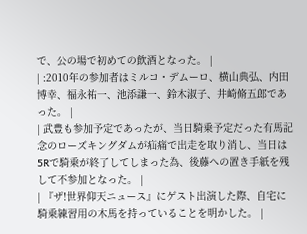で、公の場で初めての飲酒となった。 |
| :2010年の参加者はミルコ・デムーロ、横山典弘、内田博幸、福永祐一、池添謙一、鈴木淑子、井崎脩五郎であった。 |
| 武豊も参加予定であったが、当日騎乗予定だった有馬記念のローズキングダムが疝痛で出走を取り消し、当日は5Rで騎乗が終了してしまった為、後藤への置き手紙を残して不参加となった。 |
| 『ザ!世界仰天ニュース』にゲスト出演した際、自宅に騎乗練習用の木馬を持っていることを明かした。 |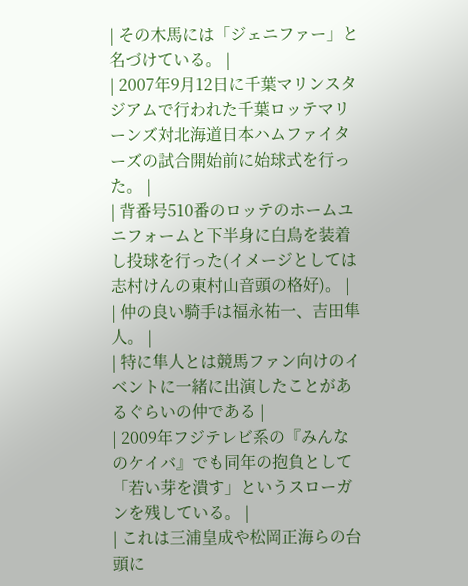| その木馬には「ジェニファー」と名づけている。 |
| 2007年9月12日に千葉マリンスタジアムで行われた千葉ロッテマリーンズ対北海道日本ハムファイターズの試合開始前に始球式を行った。 |
| 背番号510番のロッテのホームユニフォームと下半身に白鳥を装着し投球を行った(イメージとしては志村けんの東村山音頭の格好)。 |
| 仲の良い騎手は福永祐一、吉田隼人。 |
| 特に隼人とは競馬ファン向けのイベントに一緒に出演したことがあるぐらいの仲である |
| 2009年フジテレビ系の『みんなのケイバ』でも同年の抱負として「若い芽を潰す」というスローガンを残している。 |
| これは三浦皇成や松岡正海らの台頭に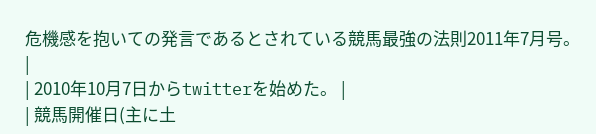危機感を抱いての発言であるとされている競馬最強の法則2011年7月号。 |
| 2010年10月7日からtwitterを始めた。 |
| 競馬開催日(主に土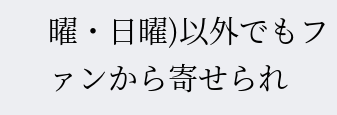曜・日曜)以外でもファンから寄せられ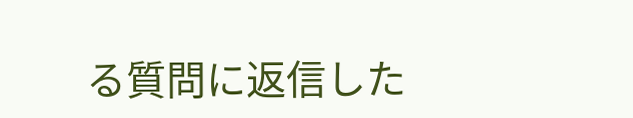る質問に返信した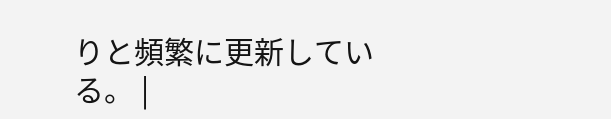りと頻繁に更新している。 |